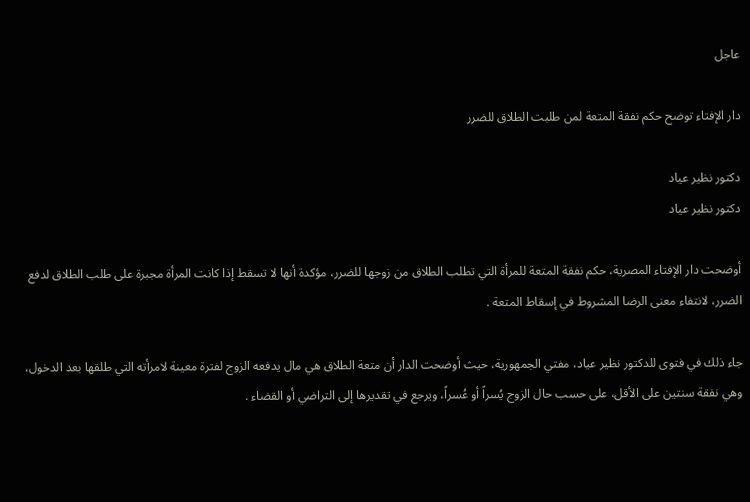عاجل

دار الإفتاء توضح حكم نفقة المتعة لمن طلبت الطلاق للضرر

دكتور نظير عياد
دكتور نظير عياد

أوضحت دار الإفتاء المصرية، حكم نفقة المتعة للمرأة التي تطلب الطلاق من زوجها للضرر، مؤكدة أنها لا تسقط إذا كانت المرأة مجبرة على طلب الطلاق لدفع الضرر، لانتفاء معنى الرضا المشروط في إسقاط المتعة .

جاء ذلك في فتوى للدكتور نظير عياد، مفتي الجمهورية، حيث أوضحت الدار أن متعة الطلاق هي مال يدفعه الزوج لفترة معينة لامرأته التي طلقها بعد الدخول، وهي نفقة سنتين على الأقل، على حسب حال الزوج يُسراً أو عُسراً، ويرجع في تقديرها إلى التراضي أو القضاء .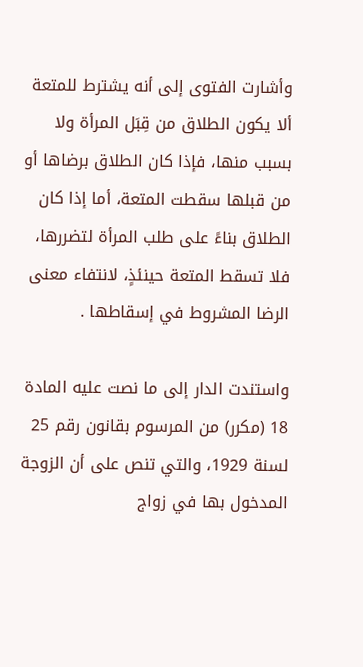وأشارت الفتوى إلى أنه يشترط للمتعة ألا يكون الطلاق من قِبَل المرأة ولا بسبب منها، فإذا كان الطلاق برضاها أو من قبلها سقطت المتعة، أما إذا كان الطلاق بناءً على طلب المرأة لتضررها، فلا تسقط المتعة حينئذٍ، لانتفاء معنى الرضا المشروط في إسقاطها .

واستندت الدار إلى ما نصت عليه المادة 18 (مكرر) من المرسوم بقانون رقم 25 لسنة 1929، والتي تنص على أن الزوجة المدخول بها في زواج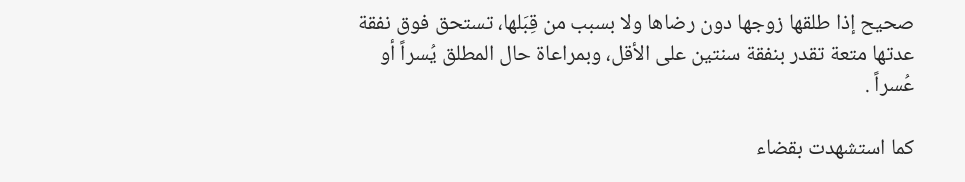صحيح إذا طلقها زوجها دون رضاها ولا بسبب من قِبَلها، تستحق فوق نفقة عدتها متعة تقدر بنفقة سنتين على الأقل، وبمراعاة حال المطلق يُسراً أو عُسراً .

كما استشهدت بقضاء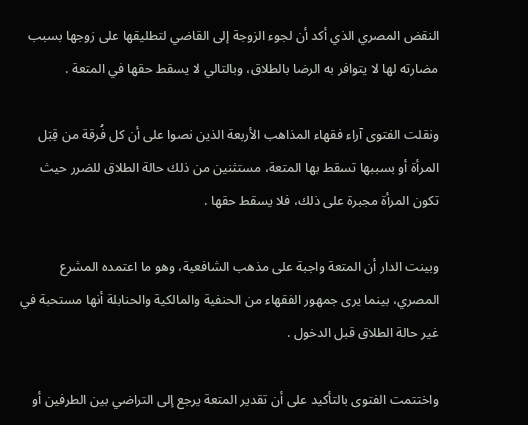النقض المصري الذي أكد أن لجوء الزوجة إلى القاضي لتطليقها على زوجها بسبب مضارته لها لا يتوافر به الرضا بالطلاق، وبالتالي لا يسقط حقها في المتعة .

ونقلت الفتوى آراء فقهاء المذاهب الأربعة الذين نصوا على أن كل فُرقة من قِبَل المرأة أو بسببها تسقط بها المتعة، مستثنين من ذلك حالة الطلاق للضرر حيث تكون المرأة مجبرة على ذلك، فلا يسقط حقها .

وبينت الدار أن المتعة واجبة على مذهب الشافعية، وهو ما اعتمده المشرع المصري، بينما يرى جمهور الفقهاء من الحنفية والمالكية والحنابلة أنها مستحبة في غير حالة الطلاق قبل الدخول .

واختتمت الفتوى بالتأكيد على أن تقدير المتعة يرجع إلى التراضي بين الطرفين أو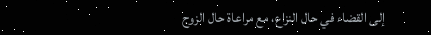إلى القضاء في حال النزاع، مع مراعاة حال الزوج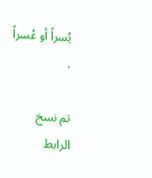يُسراً أو عُسراً .

تم نسخ الرابط